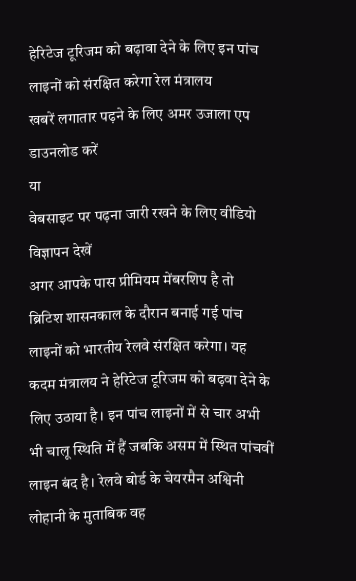हेरिटेज टूरिजम को बढ़ावा देने के लिए इन पांच लाइनों को संरक्षित करेगा रेल मंत्रालय
खबरें लगातार पढ़ने के लिए अमर उजाला एप डाउनलोड करें
या
वेबसाइट पर पढ़ना जारी रखने के लिए वीडियो विज्ञापन देखें
अगर आपके पास प्रीमियम मेंबरशिप है तो
ब्रिटिश शासनकाल के दौरान बनाई गई पांच लाइनों को भारतीय रेलवे संरक्षित करेगा। यह कदम मंत्रालय ने हेरिटेज टूरिजम को बढ़वा देने के लिए उठाया है। इन पांच लाइनों में से चार अभी भी चालू स्थिति में हैं जबकि असम में स्थित पांचवीं लाइन बंद है। रेलवे बोर्ड के चेयरमैन अश्विनी लोहानी के मुताबिक वह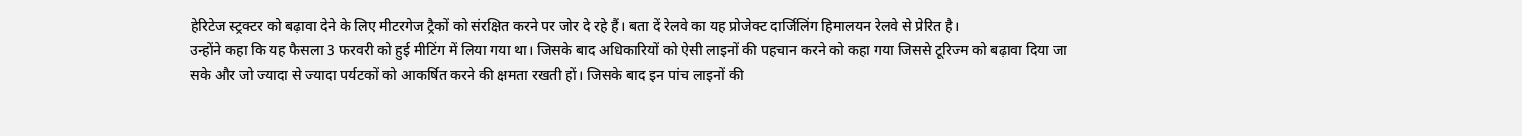हेरिटेज स्ट्रक्टर को बढ़ावा देने के लिए मीटरगेज ट्रैकों को संरक्षित करने पर जोर दे रहे हैं। बता दें रेलवे का यह प्रोजेक्ट दार्जिलिंग हिमालयन रेलवे से प्रेरित है।
उन्होंने कहा कि यह फैसला 3 फरवरी को हुई मीटिंग में लिया गया था। जिसके बाद अधिकारियों को ऐसी लाइनों की पहचान करने को कहा गया जिससे टूरिज्म को बढ़ावा दिया जा सके और जो ज्यादा से ज्यादा पर्यटकों को आकर्षित करने की क्षमता रखती हों। जिसके बाद इन पांच लाइनों की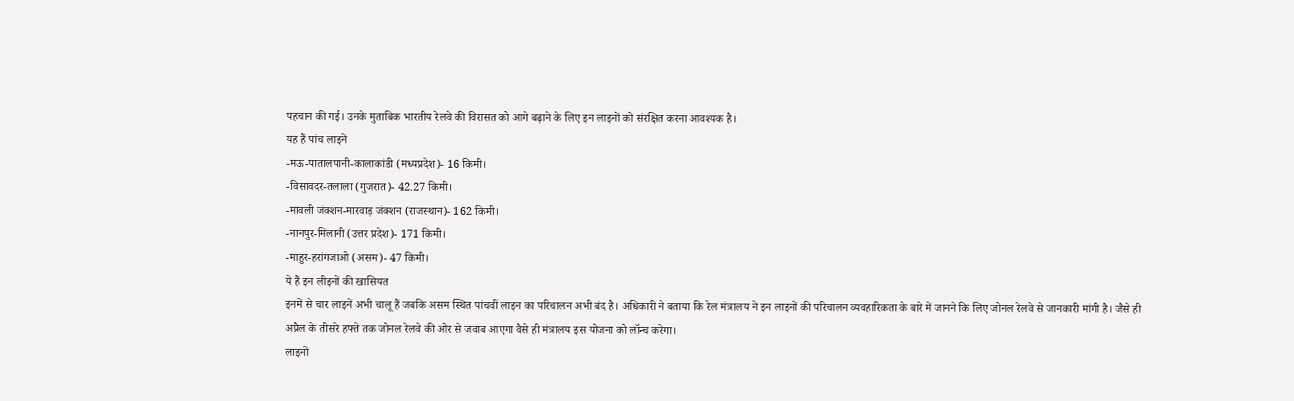पहचान की गई। उनके मुताबिक भारतीय रेलवे की विरासत को आगे बढ़ाने के लिए इन लाइनों को संरक्षित करना आवश्यक है।
यह हैं पांच लाइनें
-मऊ-पातालपानी-कालाकांडी (मध्यप्रदेश)- 16 किमी।
-विसावदर-तलाला (गुजरात)- 42.27 किमी।
-मावली जंक्शन-मारवाड़ जंक्शन (राजस्थान)- 162 किमी।
-नानपुर-मिलानी (उत्तर प्रदेश)- 171 किमी।
-माहुर-हरांगजाओ (असम)- 47 किमी।
ये हैं इन लीइनों की खासियत
इनमें से चार लाइनें अभी चालू हैं जबकि असम स्थित पांचवीं लाइन का परिचालन अभी बंद है। अधिकारी ने बताया कि रेल मंत्रालय ने इन लाइनों की परिचालन व्यवहारिकता के बारे में जानने कि लिए जोनल रेलवे से जानकारी मांगी है। जैसे ही अप्रैल के तीसरे हफ्ते तक जोनल रेलवे की ओर से जवाब आएगा वैसे ही मंत्रालय इस योजना को लॉन्च करेगा।
लाइनों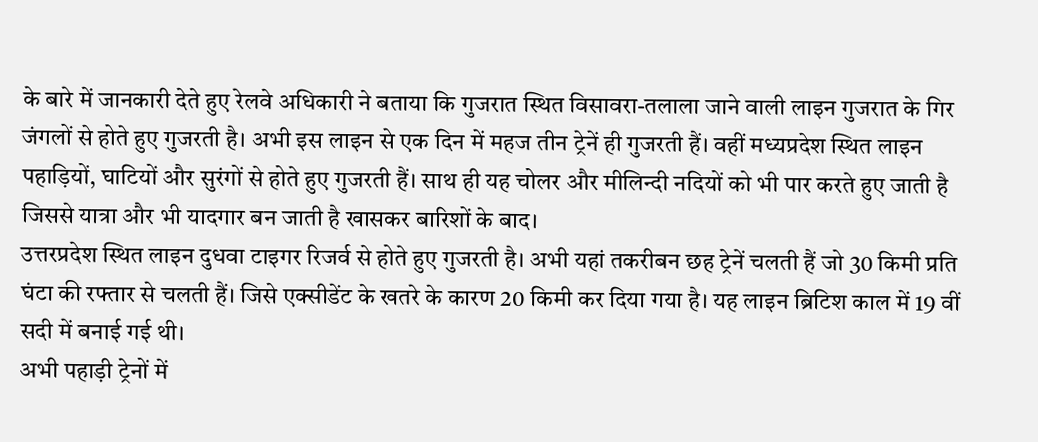के बारे में जानकारी देते हुए रेलवे अधिकारी ने बताया कि गुजरात स्थित विसावरा-तलाला जाने वाली लाइन गुजरात के गिर जंगलों से होते हुए गुजरती है। अभी इस लाइन से एक दिन में महज तीन ट्रेनें ही गुजरती हैं। वहीं मध्यप्रदेश स्थित लाइन पहाड़ियों, घाटियों और सुरंगों से होते हुए गुजरती हैं। साथ ही यह चोलर और मीलिन्दी नदियों को भी पार करते हुए जाती है जिससे यात्रा और भी यादगार बन जाती है खासकर बारिशों के बाद।
उत्तरप्रदेश स्थित लाइन दुधवा टाइगर रिजर्व से होते हुए गुजरती है। अभी यहां तकरीबन छह ट्रेनें चलती हैं जो 30 किमी प्रति घंटा की रफ्तार से चलती हैं। जिसे एक्सीडेंट के खतरे के कारण 20 किमी कर दिया गया है। यह लाइन ब्रिटिश काल में 19 वीं सदी में बनाई गई थी।
अभी पहाड़ी ट्रेनों में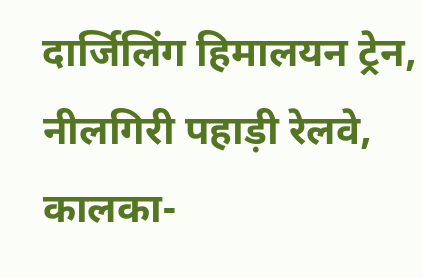दार्जिलिंग हिमालयन ट्रेन, नीलगिरी पहाड़ी रेलवे, कालका-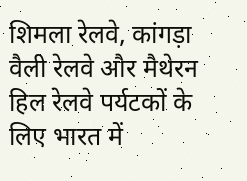शिमला रेलवे, कांगड़ा वैली रेलवे और मैथेरन हिल रेलवे पर्यटकों के लिए भारत में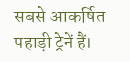सबसे आकर्षित पहाड़ी ट्रेनें हैं।